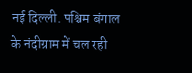नई दिल्ली. पश्चिम बंगाल के नंदीग्राम में चल रही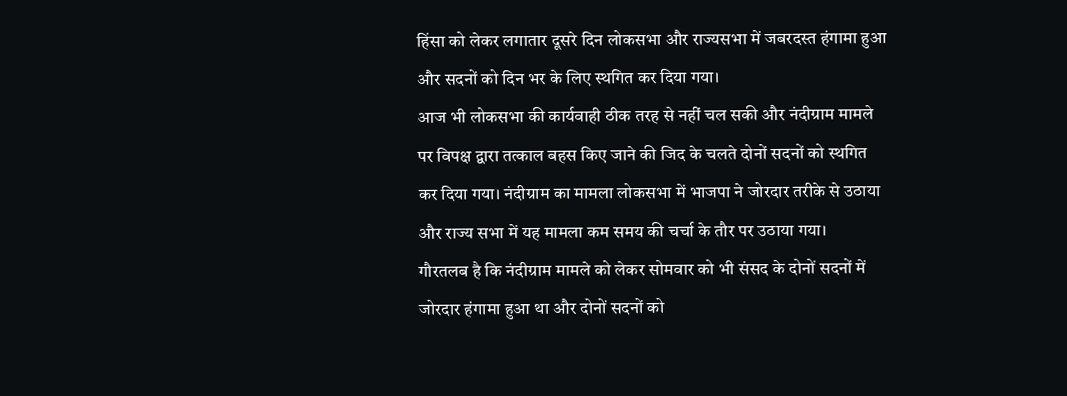हिंसा को लेकर लगातार दूसरे दिन लोकसभा और राज्यसभा में जबरदस्त हंगामा हुआ और सदनों को दिन भर के लिए स्थगित कर दिया गया।
आज भी लोकसभा की कार्यवाही ठीक तरह से नहीं चल सकी और नंदीग्राम मामले पर विपक्ष द्वारा तत्काल बहस किए जाने की जिद के चलते दोनों सदनों को स्थगित कर दिया गया। नंदीग्राम का मामला लोकसभा में भाजपा ने जोरदार तरीके से उठाया और राज्य सभा में यह मामला कम समय की चर्चा के तौर पर उठाया गया।
गौरतलब है कि नंदीग्राम मामले को लेकर सोमवार को भी संसद के दोनों सदनों में जोरदार हंगामा हुआ था और दोनों सदनों को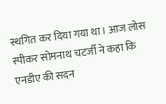स्थगित कर दिया गया था। आज लोस स्पीकर सोमनाथ चटर्जी ने कहा कि एनडीए की सदन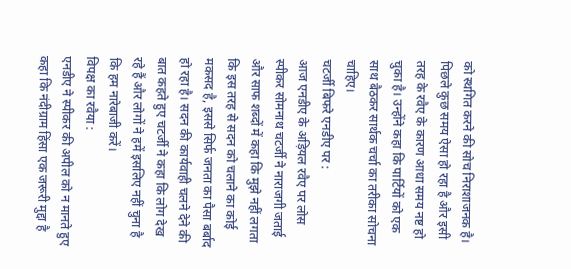को स्थगित करने की सोच निराशाजनक है। पिछले कुछ समय ऐसा हो रहा है और इसी तरह के रवैए के कारण आधा समय नष्ट हो चुका है। उन्होंने कहा कि पार्टियों को एक साथ बैठकर सार्थक चर्चा का तरीका सोचना चाहिए।
चटर्जी बिफरे एनडीए पर :
आज एनडीए के अड़ियल रवैए पर लोस स्पीकर सोमनाथ चटर्जी ने नाराजगी जताई और साफ शब्दों में कहा कि मुझे नहीं लगता कि इस तरह से सदन को चलाने का कोई मकसद है, इससे सिर्फ जनता का पैसा बर्बाद हो रहा है। सदन की कार्यवाही चलने देने की बात कहते हुए चटर्जी ने कहा कि लोग देख रहे हैं और लोगों ने हमें इसलिए नहीं चुना है कि हम नारेबाजी करें।
विपक्ष का रवैया :
एनडीए ने स्पीकर की अपील को न मानते हुए कहा कि नंदीग्राम हिंसा एक जरूरी मुद्दा है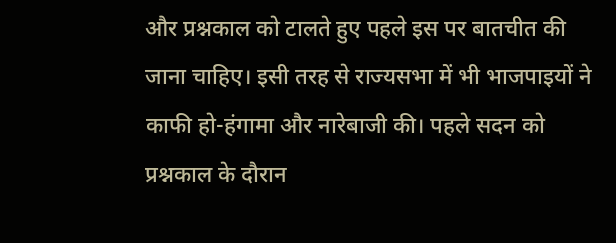और प्रश्नकाल को टालते हुए पहले इस पर बातचीत की जाना चाहिए। इसी तरह से राज्यसभा में भी भाजपाइयों ने काफी हो-हंगामा और नारेबाजी की। पहले सदन को प्रश्नकाल के दौरान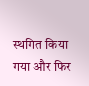स्थगित किया गया और फिर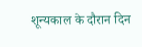शून्यकाल के दौरान दिन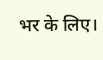भर के लिए।